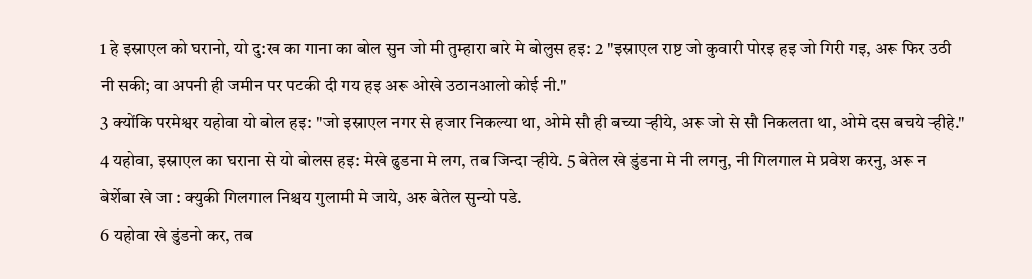1 हे इस्राएल को घरानो, यो दु:ख का गाना का बोल सुन जो मी तुम्हारा बारे मे बोलुस हइ: 2 "इस्राएल राष्ट जो कुवारी पोरइ हइ जो गिरी गइ, अरू फिर उठी नी सकी; वा अपनी ही जमीन पर पटकी दी गय हइ अरू ओखे उठानआलो कोई नी."
3 क्योंकि परमेश्वर यहोवा यो बोल हइ: "जो इस्राएल नगर से हजार निकल्या था, ओमे सौ ही बच्या ऱ्हीये, अरू जो से सौ निकलता था, ओमे दस बचये ऱ्हीहे."
4 यहोवा, इस्राएल का घराना से यो बोलस हइ: मेखे ढुडना मे लग, तब जिन्दा ऱ्हीये. 5 बेतेल खे डुंडना मे नी लगनु, नी गिलगाल मे प्रवेश करनु, अरू न बेर्शेबा खे जा : क्युकी गिलगाल निश्चय गुलामी मे जाये, अरु बेतेल सुन्यो पडे.
6 यहोवा खे डुंडनो कर, तब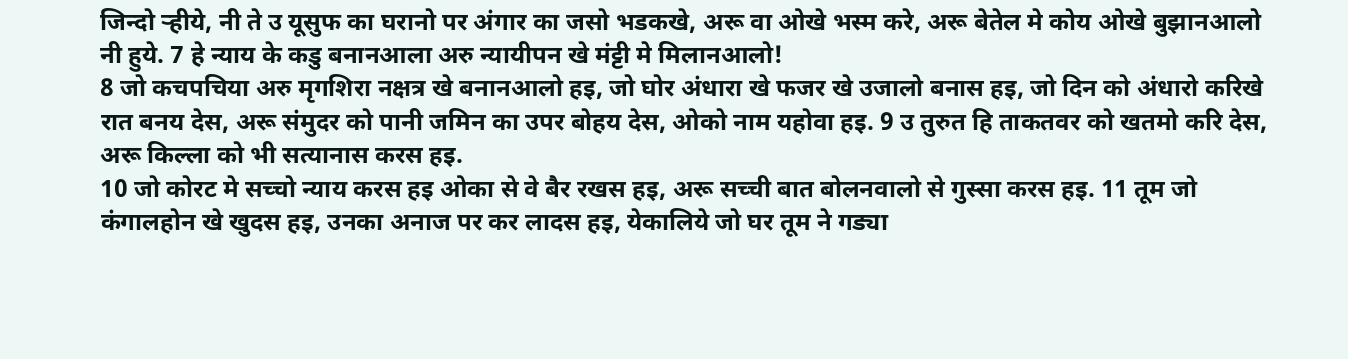जिन्दो ऱ्हीये, नी ते उ यूसुफ का घरानो पर अंगार का जसो भडकखे, अरू वा ओखे भस्म करे, अरू बेतेल मे कोय ओखे बुझानआलो नी हुये. 7 हे न्याय के कडु बनानआला अरु न्यायीपन खे मंट्टी मे मिलानआलो!
8 जो कचपचिया अरु मृगशिरा नक्षत्र खे बनानआलो हइ, जो घोर अंधारा खे फजर खे उजालो बनास हइ, जो दिन को अंधारो करिखे रात बनय देस, अरू संमुदर को पानी जमिन का उपर बोहय देस, ओको नाम यहोवा हइ. 9 उ तुरुत हि ताकतवर को खतमो करि देस, अरू किल्ला को भी सत्यानास करस हइ.
10 जो कोरट मे सच्चो न्याय करस हइ ओका से वे बैर रखस हइ, अरू सच्ची बात बोलनवालो से गुस्सा करस हइ. 11 तूम जो कंगालहोन खे खुदस हइ, उनका अनाज पर कर लादस हइ, येकालिये जो घर तूम ने गड्या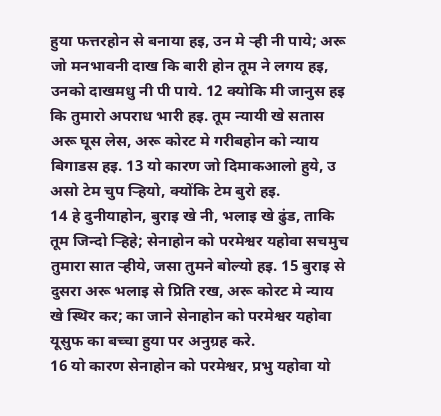हुया फत्तरहोन से बनाया हइ, उन मे ऱ्ही नी पाये; अरू जो मनभावनी दाख कि बारी होन तूम ने लगय हइ, उनको दाखमधु नी पी पाये. 12 क्योकि मी जानुस हइ कि तुमारो अपराध भारी हइ. तूम न्यायी खे सतास अरू घूस लेस, अरू कोरट मे गरीबहोन को न्याय बिगाडस हइ. 13 यो कारण जो दिमाकआलो हुये, उ असो टेम चुप ऱ्हियो, क्योंकि टेम बुरो हइ.
14 हे दुनीयाहोन, बुराइ खे नी, भलाइ खे ढुंड, ताकि तूम जिन्दो ऱ्हिहे; सेनाहोन को परमेश्वर यहोवा सचमुच तुमारा सात ऱ्हीये, जसा तुमने बोल्यो हइ. 15 बुराइ से दुसरा अरू भलाइ से प्रिति रख, अरू कोरट मे न्याय खे स्थिर कर; का जाने सेनाहोन को परमेश्वर यहोवा यूसुफ का बच्चा हुया पर अनुग्रह करे.
16 यो कारण सेनाहोन को परमेश्वर, प्रभु यहोवा यो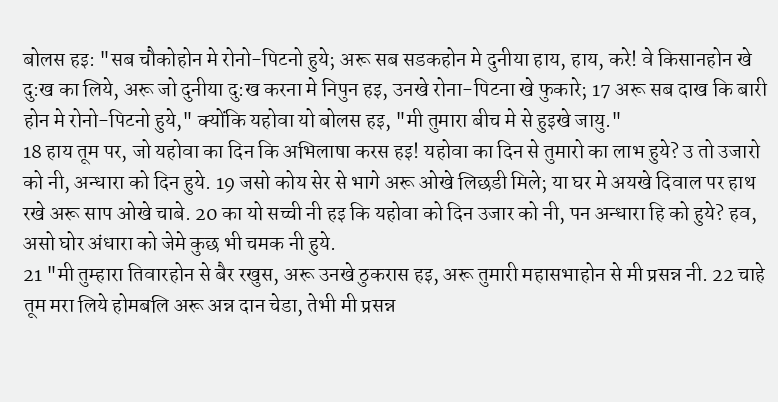बोलस हइ: "सब चौकोहोन मे रोनो-पिटनो हुये; अरू सब सडकहोन मे दुनीया हाय, हाय, करे! वे किसानहोन खे दु:ख का लिये, अरू जो दुनीया दु:ख करना मे निपुन हइ, उनखे रोना-पिटना खे फुकारे; 17 अरू सब दाख कि बारी होन मे रोनो-पिटनो हुये," क्योंकि यहोवा यो बोलस हइ, "मी तुमारा बीच मे से हुइखे जायु."
18 हाय तूम पर, जो यहोवा का दिन कि अभिलाषा करस हइ! यहोवा का दिन से तुमारो का लाभ हुये? उ तो उजारो को नी, अन्धारा को दिन हुये. 19 जसो कोय सेर से भागे अरू ओखे लिछडी मिले; या घर मे अयखे दिवाल पर हाथ रखे अरू साप ओखे चाबे. 20 का यो सच्ची नी हइ कि यहोवा को दिन उजार को नी, पन अन्धारा हि को हुये? हव, असो घोर अंधारा को जेमे कुछ भी चमक नी हुये.
21 "मी तुम्हारा तिवारहोन से बैर रखुस, अरू उनखे ठुकरास हइ, अरू तुमारी महासभाहोन से मी प्रसन्न नी. 22 चाहे तूम मरा लिये होमबलि अरू अन्न दान चेडा, तेभी मी प्रसन्न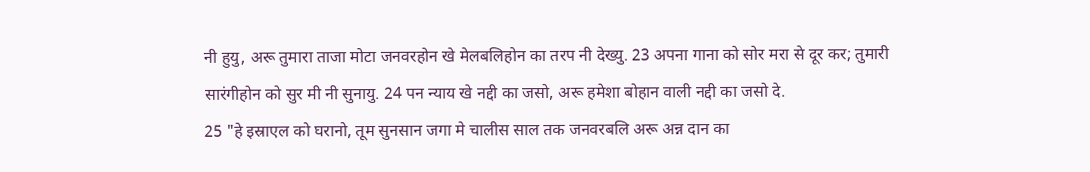नी हुयु, अरू तुमारा ताजा मोटा जनवरहोन खे मेलबलिहोन का तरप नी देख्यु. 23 अपना गाना को सोर मरा से दूर कर; तुमारी सारंगीहोन को सुर मी नी सुनायु. 24 पन न्याय खे नद्दी का जसो, अरू हमेशा बोहान वाली नद्दी का जसो दे.
25 "हे इस्राएल को घरानो, तूम सुनसान जगा मे चालीस साल तक जनवरबलि अरू अन्न दान का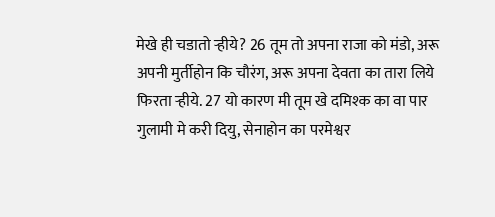मेखे ही चडातो ऱ्हीये? 26 तूम तो अपना राजा को मंडो, अरू अपनी मुर्तीहोन कि चौरंग, अरू अपना देवता का तारा लिये फिरता ऱ्हीये. 27 यो कारण मी तूम खे दमिश्क का वा पार गुलामी मे करी दियु, सेनाहोन का परमेश्वर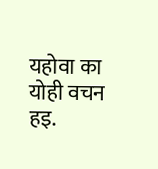यहोवा का योही वचन हइ.